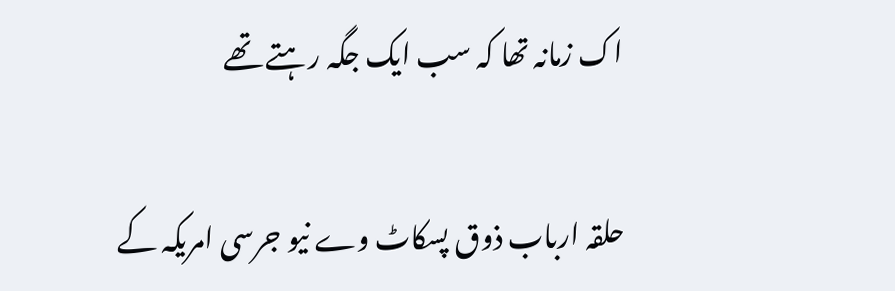اک زمانہ تھا کہ سب ایک جگہ رہتے تھے

حلقہ ارباب ذوق پسکاٹ وے نیو جرسی امریکہ کے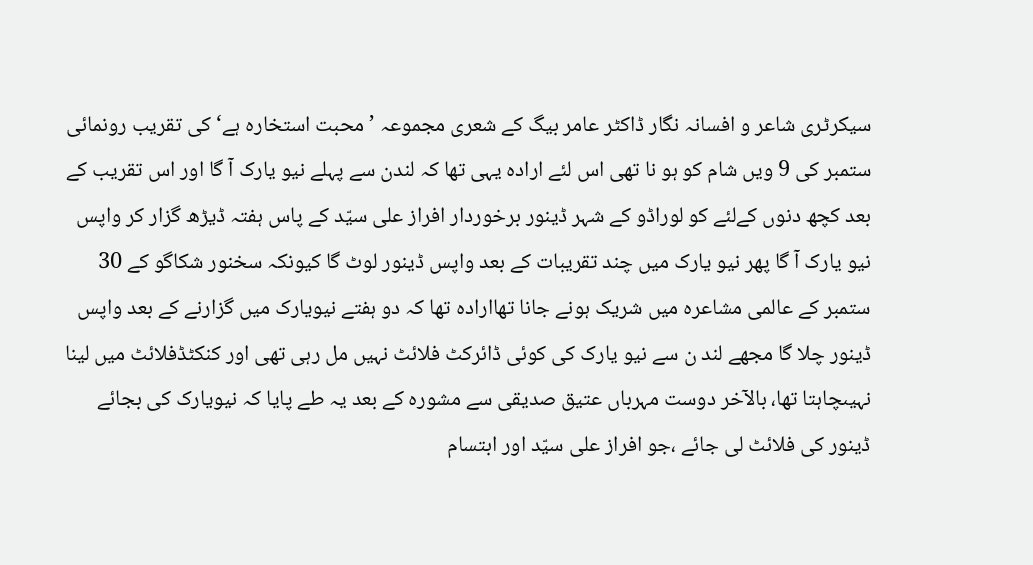سیکرٹری شاعر و افسانہ نگار ڈاکٹر عامر بیگ کے شعری مجموعہ ’ محبت استخارہ ہے‘ کی تقریب رونمائی ستمبر کی 9 ویں شام کو ہو نا تھی اس لئے ارادہ یہی تھا کہ لندن سے پہلے نیو یارک آ گا اور اس تقریب کے بعد کچھ دنوں کےلئے کو لوراڈو کے شہر ڈینور برخوردار افراز علی سیّد کے پاس ہفتہ ڈیڑھ گزار کر واپس نیو یارک آ گا پھر نیو یارک میں چند تقریبات کے بعد واپس ڈینور لوٹ گا کیونکہ سخنور شکاگو کے 30 ستمبر کے عالمی مشاعرہ میں شریک ہونے جانا تھاارادہ تھا کہ دو ہفتے نیویارک میں گزارنے کے بعد واپس ڈینور چلا گا مجھے لند ن سے نیو یارک کی کوئی ڈائرکٹ فلائٹ نہیں مل رہی تھی اور کنکٹڈفلائٹ میں لینا نہیںچاہتا تھا، بالآخر دوست مہرباں عتیق صدیقی سے مشورہ کے بعد یہ طے پایا کہ نیویارک کی بجائے ڈینور کی فلائٹ لی جائے ،جو افراز علی سیّد اور ابتسام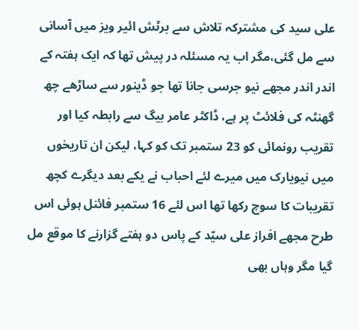علی سید کی مشترکہ تلاش سے برٹش ائیر ویز میں آسانی سے مل گئی،مگر اب یہ مسئلہ در پیش تھا کہ ایک ہفتہ کے اندر اندر مجھے نیو جرسی جانا تھا جو ڈینور سے ساڑھے چھ گھنٹہ کی فلائٹ پر ہے، ڈاکٹر عامر بیگ سے رابطہ کیا اور تقریب رونمائی کو 23 ستمبر تک کو کہا، لیکن ان تاریخوں میں نیویارک میں میرے لئے احباب نے یکے بعد دیگرے کچھ تقریبات کا سوچ رکھا تھا اس لئے 16 ستمبر فائنل ہوئی اس طرح مجھے افراز علی سیّد کے پاس دو ہفتے گزارنے کا موقع مل گیا مگر وہاں بھی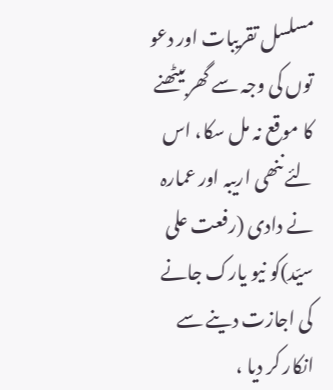مسلسل تقریبات اور دعو توں کی وجہ سے گھر بیٹھنے کا موقع نہ مل سکا، اس لئے ننھی اریبہ اور عمارہ نے دادی (رفعت علی سیّد)کو نیو یارک جانے کی اجازت دینے سے انکار کر دیا ،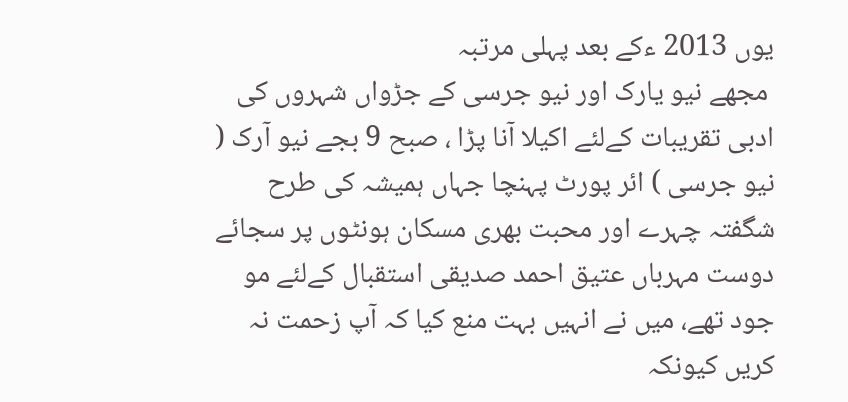یوں 2013 ءکے بعد پہلی مرتبہ
 مجھے نیو یارک اور نیو جرسی کے جڑواں شہروں کی ادبی تقریبات کےلئے اکیلا آنا پڑا ، صبح 9 بجے نیو آرک ( نیو جرسی ) ائر پورٹ پہنچا جہاں ہمیشہ کی طرح شگفتہ چہرے اور محبت بھری مسکان ہونٹوں پر سجائے دوست مہرباں عتیق احمد صدیقی استقبال کےلئے مو جود تھے، میں نے انہیں بہت منع کیا کہ آپ زحمت نہ کریں کیونکہ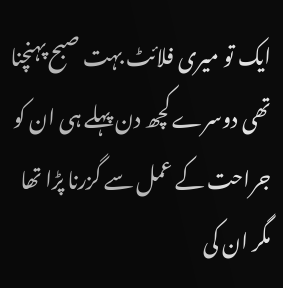ایک تو میری فلائٹ بہت صبح پہنچنا تھی دوسرے کچھ دن پہلے ہی ان کو جراحت کے عمل سے گزرنا پڑا تھا مگر ان کی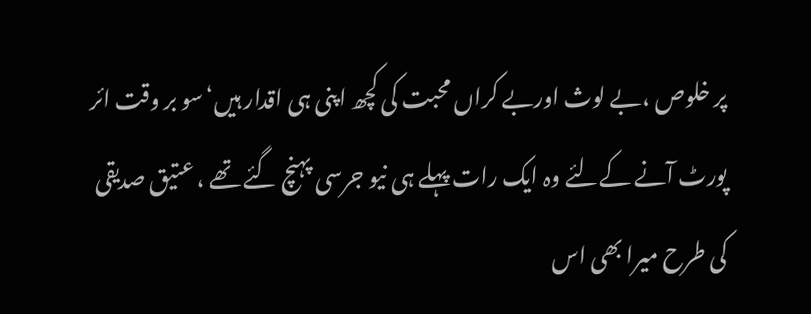پر خلوص ،بے لوث اوربے کراں محبت کی کچھ اپنی ہی اقدار ہیں‘سو بر وقت ائر پورٹ آنے کےلئے وہ ایک رات پہلے ہی نیو جرسی پہنچ گئے تھے ، عتیق صدیقی کی طرح میرا بھی اس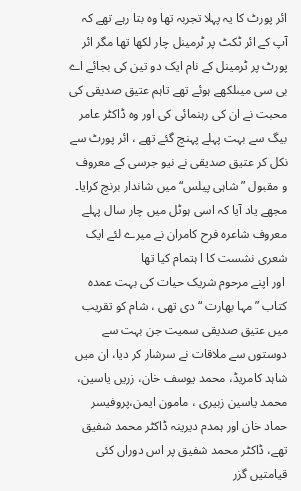ائر پورٹ کا یہ پہلا تجربہ تھا وہ بتا رہے تھے کہ آپ کے ائر ٹکٹ پر ٹرمینل چار لکھا تھا مگر ائر پورٹ پر ٹرمینل کے نام ایک دو تین کی بجائے اے بی سی میںلکھے ہوئے تھے تاہم عتیق صدیقی کی محبت نے ان کی رہنمائی کی اور وہ ڈاکٹر عامر بیگ سے بہت پہلے پہنچ گئے تھے ، ائر پورٹ سے نکل کر عتیق صدیقی نے نیو جرسی کے معروف و مقبول ” شاہی پیلس“ میں شاندار برنچ کرایا۔ مجھے یاد آیا کہ اسی ہوٹل میں چار سال پہلے معروف شاعرہ فرح کامران نے میرے لئے ایک شعری نشست کا ا ہتمام کیا تھا
 اور اپنے مرحوم شریک حیات کی بہت عمدہ کتاب ” مہا بھارت “دی تھی ، شام کو تقریب میں عتیق صدیقی سمیت جن بہت سے دوستوں سے ملاقات نے سرشار کر دیا، ان میں شاہد کامریڈ، محمد یوسف خان، زریں یاسین، محمد یاسین زبیری ، مامون ایمن،پروفیسر حماد خان اور ہمدم دیرینہ ڈاکٹر محمد شفیق تھے، ڈاکٹر محمد شفیق پر اس دوراں کئی قیامتیں گزر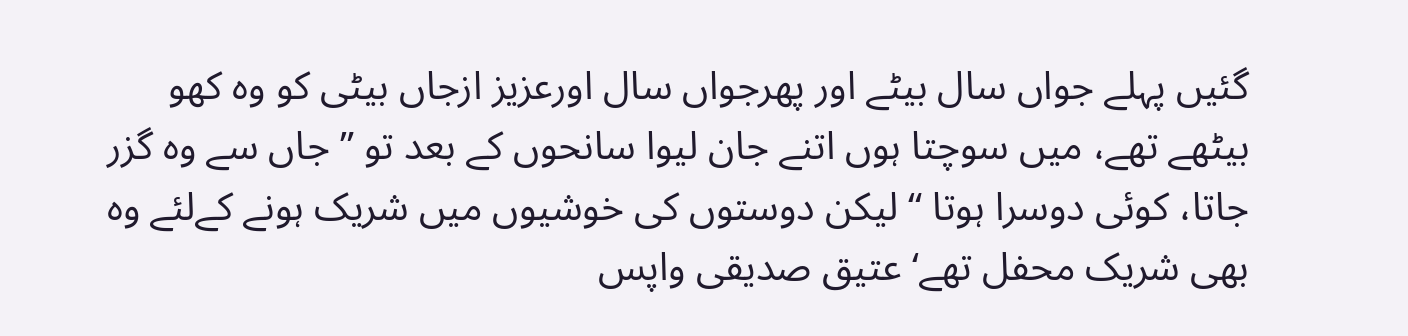گئیں پہلے جواں سال بیٹے اور پھرجواں سال اورعزیز ازجاں بیٹی کو وہ کھو بیٹھے تھے، میں سوچتا ہوں اتنے جان لیوا سانحوں کے بعد تو ” جاں سے وہ گزر جاتا، کوئی دوسرا ہوتا “ لیکن دوستوں کی خوشیوں میں شریک ہونے کےلئے وہ بھی شریک محفل تھے‘ عتیق صدیقی واپس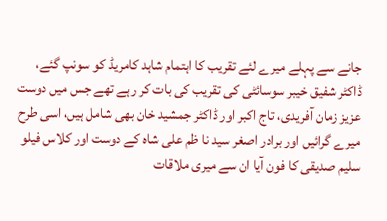جانے سے پہلے میرے لئے تقریب کا اہتمام شاہد کامریڈ کو سونپ گئے، ڈاکٹر شفیق خیبر سوسائٹی کی تقریب کی بات کر رہے تھے جس میں دوست عزیز زمان آفریدی، تاج اکبر اور ڈاکٹر جمشید خان بھی شامل ہیں، اسی طرح میرے گرائیں اور برادر اصغر سید نا ظم علی شاہ کے دوست اور کلاس فیلو سلیم صدیقی کا فون آیا ان سے میری ملاقات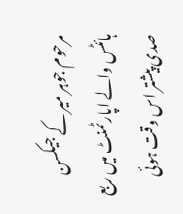مرحوم جوہر میر کے جیکسن ہائٹس والے اپارٹمنٹ میں ربع صدی پیشتر اس وقت ہوئی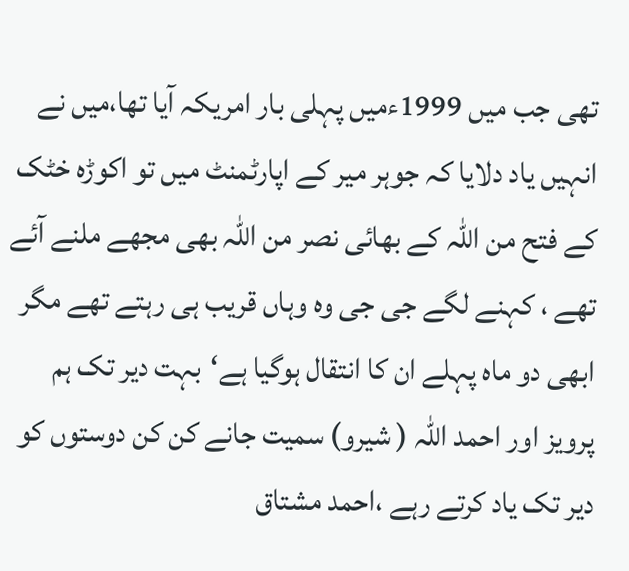تھی جب میں 1999ءمیں پہلی بار امریکہ آیا تھا،میں نے انہیں یاد دلایا کہ جوہر میر کے اپارٹمنٹ میں تو اکوڑہ خٹک کے فتح من اللہ کے بھائی نصر من اللہ بھی مجھے ملنے آئے تھے ، کہنے لگے جی جی وہ وہاں قریب ہی رہتے تھے مگر ابھی دو ماہ پہلے ان کا انتقال ہوگیا ہے‘بہت دیر تک ہم پرویز اور احمد اللہ ( شیرو) سمیت جانے کن کن دوستوں کو دیر تک یاد کرتے رہے ،احمد مشتاق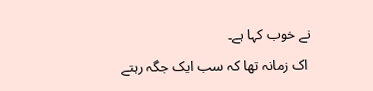نے خوب کہا ہے۔
 اک زمانہ تھا کہ سب ایک جگہ رہتے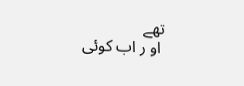تھے
 او ر اب کوئی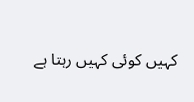کہیں کوئی کہیں رہتا ہے